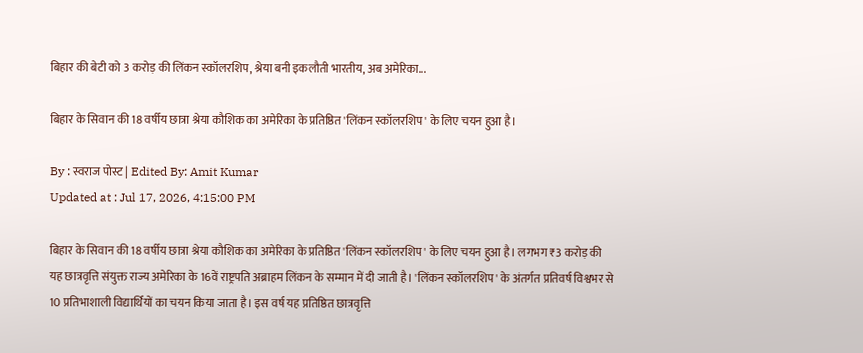बिहार की बेटी को 3 करोड़ की लिंकन स्कॉलरशिप, श्रेया बनी इकलौती भारतीय, अब अमेरिका...

बिहार के सिवान की 18 वर्षीय छात्रा श्रेया कौशिक का अमेरिका के प्रतिष्ठित 'लिंकन स्कॉलरशिप' के लिए चयन हुआ है।

By : स्वराज पोस्ट | Edited By: Amit Kumar
Updated at : Jul 17, 2026, 4:15:00 PM

बिहार के सिवान की 18 वर्षीय छात्रा श्रेया कौशिक का अमेरिका के प्रतिष्ठित 'लिंकन स्कॉलरशिप' के लिए चयन हुआ है। लगभग ₹3 करोड़ की यह छात्रवृत्ति संयुक्त राज्य अमेरिका के 16वें राष्ट्रपति अब्राहम लिंकन के सम्मान में दी जाती है। 'लिंकन स्कॉलरशिप' के अंतर्गत प्रतिवर्ष विश्वभर से 10 प्रतिभाशाली विद्यार्थियों का चयन किया जाता है। इस वर्ष यह प्रतिष्ठित छात्रवृत्ति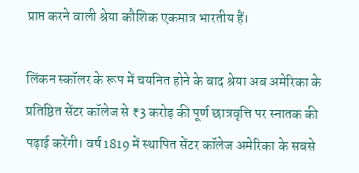प्राप्त करने वाली श्रेया कौशिक एकमात्र भारतीय हैं।

लिंकन स्कॉलर के रूप में चयनित होने के बाद श्रेया अब अमेरिका के प्रतिष्ठित सेंटर कॉलेज से ₹3 करोड़ की पूर्ण छात्रवृत्ति पर स्नातक की पढ़ाई करेंगी। वर्ष 1819 में स्थापित सेंटर कॉलेज अमेरिका के सबसे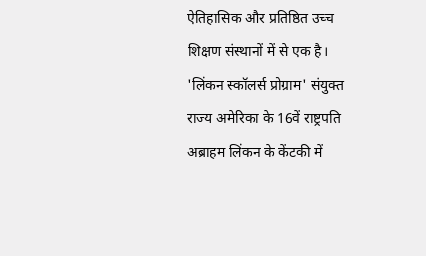ऐतिहासिक और प्रतिष्ठित उच्च शिक्षण संस्थानों में से एक है। 'लिंकन स्कॉलर्स प्रोग्राम' संयुक्त राज्य अमेरिका के 16वें राष्ट्रपति अब्राहम लिंकन के केंटकी में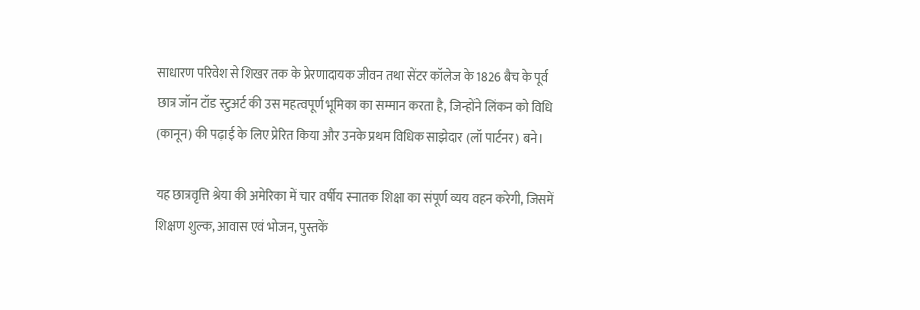साधारण परिवेश से शिखर तक के प्रेरणादायक जीवन तथा सेंटर कॉलेज के 1826 बैच के पूर्व छात्र जॉन टॉड स्टुअर्ट की उस महत्वपूर्ण भूमिका का सम्मान करता है, जिन्होंने लिंकन को विधि (कानून) की पढ़ाई के लिए प्रेरित किया और उनके प्रथम विधिक साझेदार (लॉ पार्टनर) बने।

यह छात्रवृत्ति श्रेया की अमेरिका में चार वर्षीय स्नातक शिक्षा का संपूर्ण व्यय वहन करेगी, जिसमें शिक्षण शुल्क, आवास एवं भोजन, पुस्तकें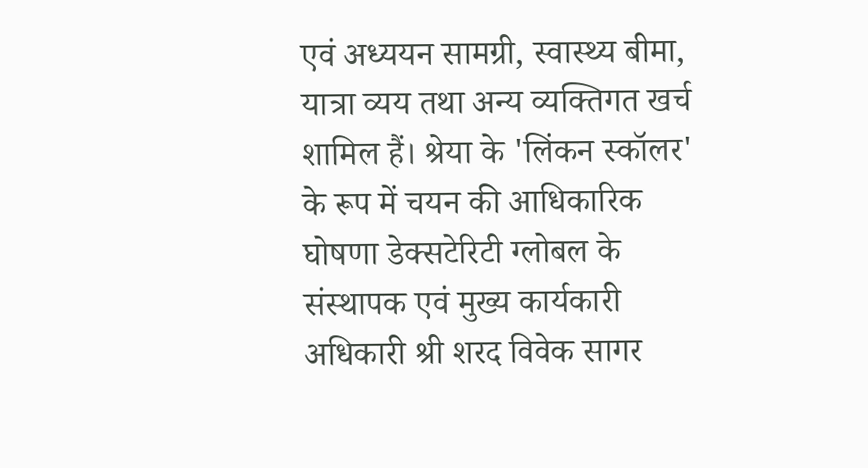एवं अध्ययन सामग्री, स्वास्थ्य बीमा, यात्रा व्यय तथा अन्य व्यक्तिगत खर्च शामिल हैं। श्रेया के 'लिंकन स्कॉलर' के रूप में चयन की आधिकारिक घोषणा डेक्सटेरिटी ग्लोबल के संस्थापक एवं मुख्य कार्यकारी अधिकारी श्री शरद विवेक सागर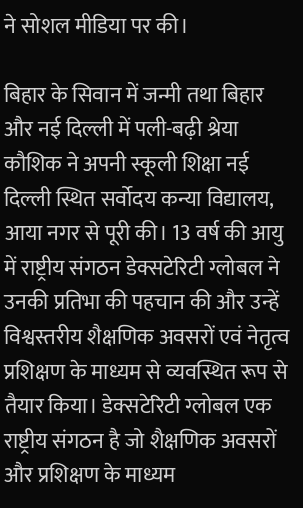ने सोशल मीडिया पर की।

बिहार के सिवान में जन्मी तथा बिहार और नई दिल्ली में पली-बढ़ी श्रेया कौशिक ने अपनी स्कूली शिक्षा नई दिल्ली स्थित सर्वोदय कन्या विद्यालय, आया नगर से पूरी की। 13 वर्ष की आयु में राष्ट्रीय संगठन डेक्सटेरिटी ग्लोबल ने उनकी प्रतिभा की पहचान की और उन्हें विश्वस्तरीय शैक्षणिक अवसरों एवं नेतृत्व प्रशिक्षण के माध्यम से व्यवस्थित रूप से तैयार किया। डेक्सटेरिटी ग्लोबल एक राष्ट्रीय संगठन है जो शैक्षणिक अवसरों और प्रशिक्षण के माध्यम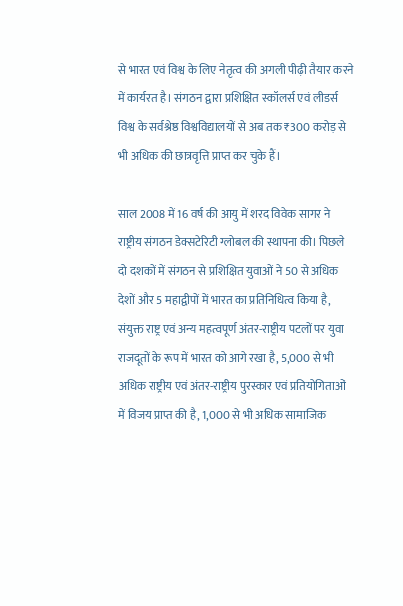से भारत एवं विश्व के लिए नेतृत्व की अगली पीढ़ी तैयार करने में कार्यरत है। संगठन द्वारा प्रशिक्षित स्कॉलर्स एवं लीडर्स विश्व के सर्वश्रेष्ठ विश्वविद्यालयों से अब तक ₹300 करोड़ से भी अधिक की छात्रवृत्ति प्राप्त कर चुके हैं।

साल 2008 में 16 वर्ष की आयु में शरद विवेक सागर ने राष्ट्रीय संगठन डेक्सटेरिटी ग्लोबल की स्थापना की। पिछले दो दशकों में संगठन से प्रशिक्षित युवाओं ने 50 से अधिक देशों और 5 महाद्वीपों में भारत का प्रतिनिधित्व किया है, संयुक्त राष्ट्र एवं अन्य महत्वपूर्ण अंतर-राष्ट्रीय पटलों पर युवा राजदूतों के रूप में भारत को आगे रखा है, 5,000 से भी अधिक राष्ट्रीय एवं अंतर-राष्ट्रीय पुरस्कार एवं प्रतियोगिताओं में विजय प्राप्त की है, 1,000 से भी अधिक सामाजिक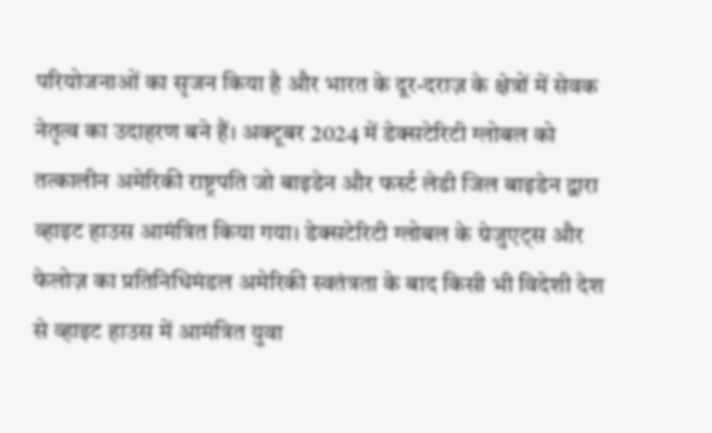परियोजनाओं का सृजन किया है और भारत के दूर-दराज़ के क्षेत्रों में सेवक नेतृत्व का उदाहरण बने हैं। अक्टूबर 2024 में डेक्सटेरिटी ग्लोबल को तत्कालीन अमेरिकी राष्ट्रपति जो बाइडेन और फर्स्ट लेडी जिल बाइडेन द्वारा व्हाइट हाउस आमंत्रित किया गया। डेक्सटेरिटी ग्लोबल के ग्रेजुएट्स और फेलोज़ का प्रतिनिधिमंडल अमेरिकी स्वतंत्रता के बाद किसी भी विदेशी देश से व्हाइट हाउस में आमंत्रित युवा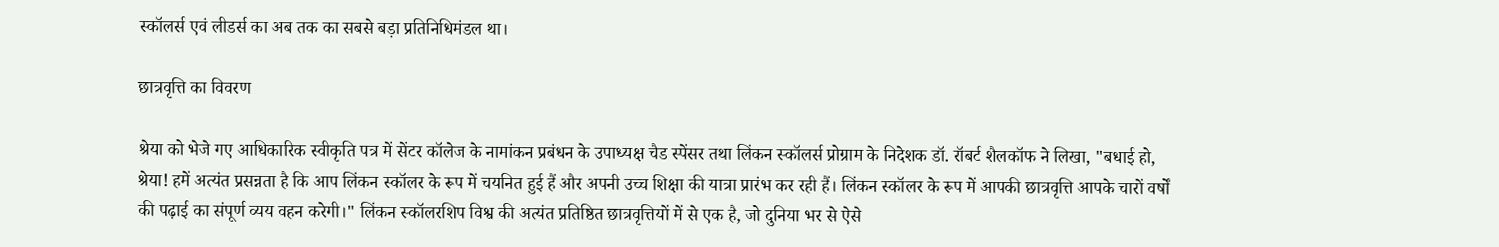स्कॉलर्स एवं लीडर्स का अब तक का सबसे बड़ा प्रतिनिधिमंडल था।

छात्रवृत्ति का विवरण

श्रेया को भेजे गए आधिकारिक स्वीकृति पत्र में सेंटर कॉलेज के नामांकन प्रबंधन के उपाध्यक्ष चैड स्पेंसर तथा लिंकन स्कॉलर्स प्रोग्राम के निदेशक डॉ. रॉबर्ट शैलकॉफ ने लिखा, "बधाई हो, श्रेया! हमें अत्यंत प्रसन्नता है कि आप लिंकन स्कॉलर के रूप में चयनित हुई हैं और अपनी उच्च शिक्षा की यात्रा प्रारंभ कर रही हैं। लिंकन स्कॉलर के रूप में आपकी छात्रवृत्ति आपके चारों वर्षों की पढ़ाई का संपूर्ण व्यय वहन करेगी।" लिंकन स्कॉलरशिप विश्व की अत्यंत प्रतिष्ठित छात्रवृत्तियों में से एक है, जो दुनिया भर से ऐसे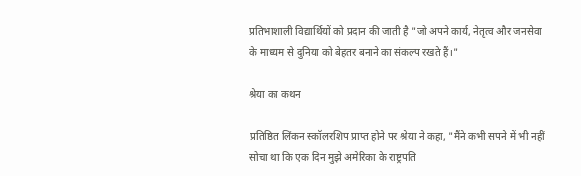प्रतिभाशाली विद्यार्थियों को प्रदान की जाती है "जो अपने कार्य, नेतृत्व और जनसेवा के माध्यम से दुनिया को बेहतर बनाने का संकल्प रखते हैं।"

श्रेया का कथन

प्रतिष्ठित लिंकन स्कॉलरशिप प्राप्त होने पर श्रेया ने कहा, "मैंने कभी सपने में भी नहीं सोचा था कि एक दिन मुझे अमेरिका के राष्ट्रपति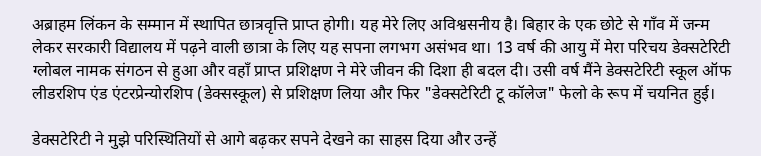अब्राहम लिंकन के सम्मान में स्थापित छात्रवृत्ति प्राप्त होगी। यह मेरे लिए अविश्वसनीय है। बिहार के एक छोटे से गाँव में जन्म लेकर सरकारी विद्यालय में पढ़ने वाली छात्रा के लिए यह सपना लगभग असंभव था। 13 वर्ष की आयु में मेरा परिचय डेक्सटेरिटी ग्लोबल नामक संगठन से हुआ और वहाँ प्राप्त प्रशिक्षण ने मेरे जीवन की दिशा ही बदल दी। उसी वर्ष मैंने डेक्सटेरिटी स्कूल ऑफ लीडरशिप एंड एंटरप्रेन्योरशिप (डेक्सस्कूल) से प्रशिक्षण लिया और फिर "डेक्सटेरिटी टू कॉलेज" फेलो के रूप में चयनित हुई।

डेक्सटेरिटी ने मुझे परिस्थितियों से आगे बढ़कर सपने देखने का साहस दिया और उन्हें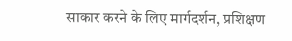साकार करने के लिए मार्गदर्शन, प्रशिक्षण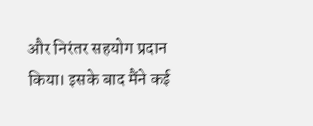और निरंतर सहयोग प्रदान किया। इसके बाद मैंने कई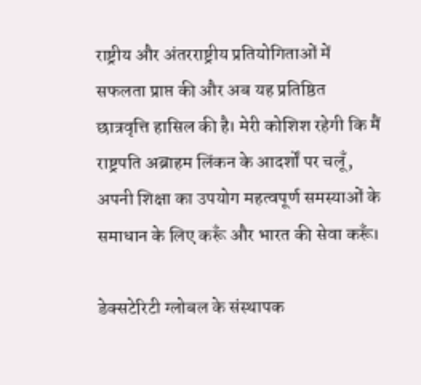राष्ट्रीय और अंतरराष्ट्रीय प्रतियोगिताओं में सफलता प्राप्त की और अब यह प्रतिष्ठित छात्रवृत्ति हासिल की है। मेरी कोशिश रहेगी कि मैं राष्ट्रपति अब्राहम लिंकन के आदर्शों पर चलूँ, अपनी शिक्षा का उपयोग महत्वपूर्ण समस्याओं के समाधान के लिए करूँ और भारत की सेवा करूँ।

डेक्सटेरिटी ग्लोबल के संस्थापक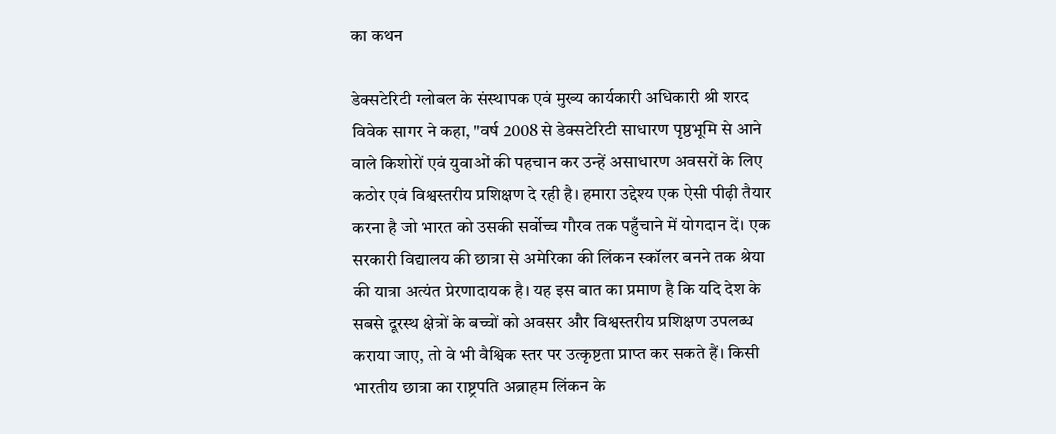का कथन

डेक्सटेरिटी ग्लोबल के संस्थापक एवं मुख्य कार्यकारी अधिकारी श्री शरद विवेक सागर ने कहा, "वर्ष 2008 से डेक्सटेरिटी साधारण पृष्ठभूमि से आने वाले किशोरों एवं युवाओं की पहचान कर उन्हें असाधारण अवसरों के लिए कठोर एवं विश्वस्तरीय प्रशिक्षण दे रही है। हमारा उद्देश्य एक ऐसी पीढ़ी तैयार करना है जो भारत को उसकी सर्वोच्च गौरव तक पहुँचाने में योगदान दें। एक सरकारी विद्यालय की छात्रा से अमेरिका की लिंकन स्कॉलर बनने तक श्रेया की यात्रा अत्यंत प्रेरणादायक है। यह इस बात का प्रमाण है कि यदि देश के सबसे दूरस्थ क्षेत्रों के बच्चों को अवसर और विश्वस्तरीय प्रशिक्षण उपलब्ध कराया जाए, तो वे भी वैश्विक स्तर पर उत्कृष्टता प्राप्त कर सकते हैं। किसी भारतीय छात्रा का राष्ट्रपति अब्राहम लिंकन के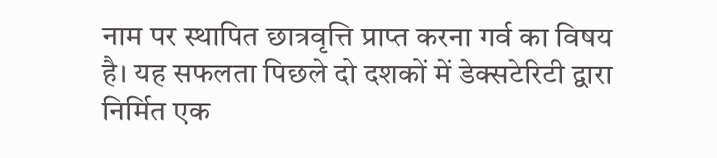नाम पर स्थापित छात्रवृत्ति प्राप्त करना गर्व का विषय है। यह सफलता पिछले दो दशकों में डेक्सटेरिटी द्वारा निर्मित एक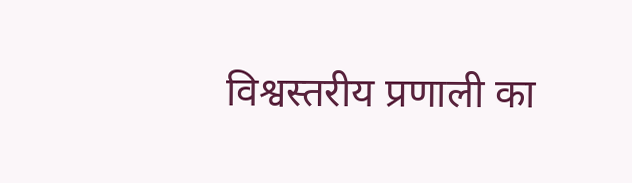विश्वस्तरीय प्रणाली का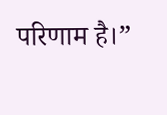परिणाम है।”